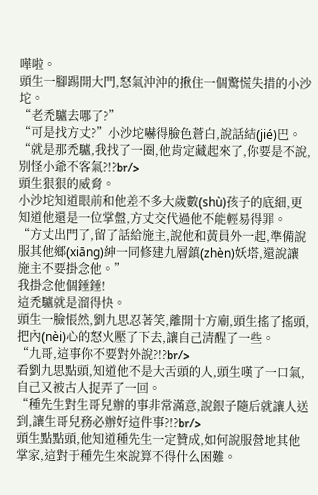嘩啦。
頭生一腳踢開大門,怒氣沖沖的揪住一個驚慌失措的小沙坨。
“老禿驢去哪了?”
“可是找方丈?”小沙坨嚇得臉色蒼白,說話結(jié)巴。
“就是那禿驢,我找了一圈,他肯定藏起來了,你要是不說,別怪小爺不客氣?!?br/>
頭生狠狠的威脅。
小沙坨知道眼前和他差不多大歲數(shù)孩子的底細,更知道他還是一位掌盤,方丈交代過他不能輕易得罪。
“方丈出門了,留了話給施主,說他和黃員外一起,準備說服其他鄉(xiāng)紳一同修建九層鎮(zhèn)妖塔,還說讓施主不要掛念他。”
我掛念他個錘錘!
這禿驢就是溜得快。
頭生一臉悵然,劉九思忍著笑,離開十方廟,頭生搖了搖頭,把內(nèi)心的怒火壓了下去,讓自己清醒了一些。
“九哥,這事你不要對外說?!?br/>
看劉九思點頭,知道他不是大舌頭的人,頭生嘆了一口氣,自己又被古人捉弄了一回。
“種先生對生哥兒辦的事非常滿意,說銀子隨后就讓人送到,讓生哥兒務必辦好這件事?!?br/>
頭生點點頭,他知道種先生一定贊成,如何說服營地其他掌家,這對于種先生來說算不得什么困難。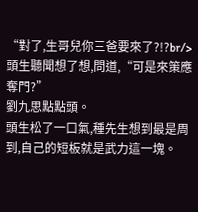“對了,生哥兒你三爸要來了?!?br/>
頭生聽聞想了想,問道,“可是來策應奪門?”
劉九思點點頭。
頭生松了一口氣,種先生想到最是周到,自己的短板就是武力這一塊。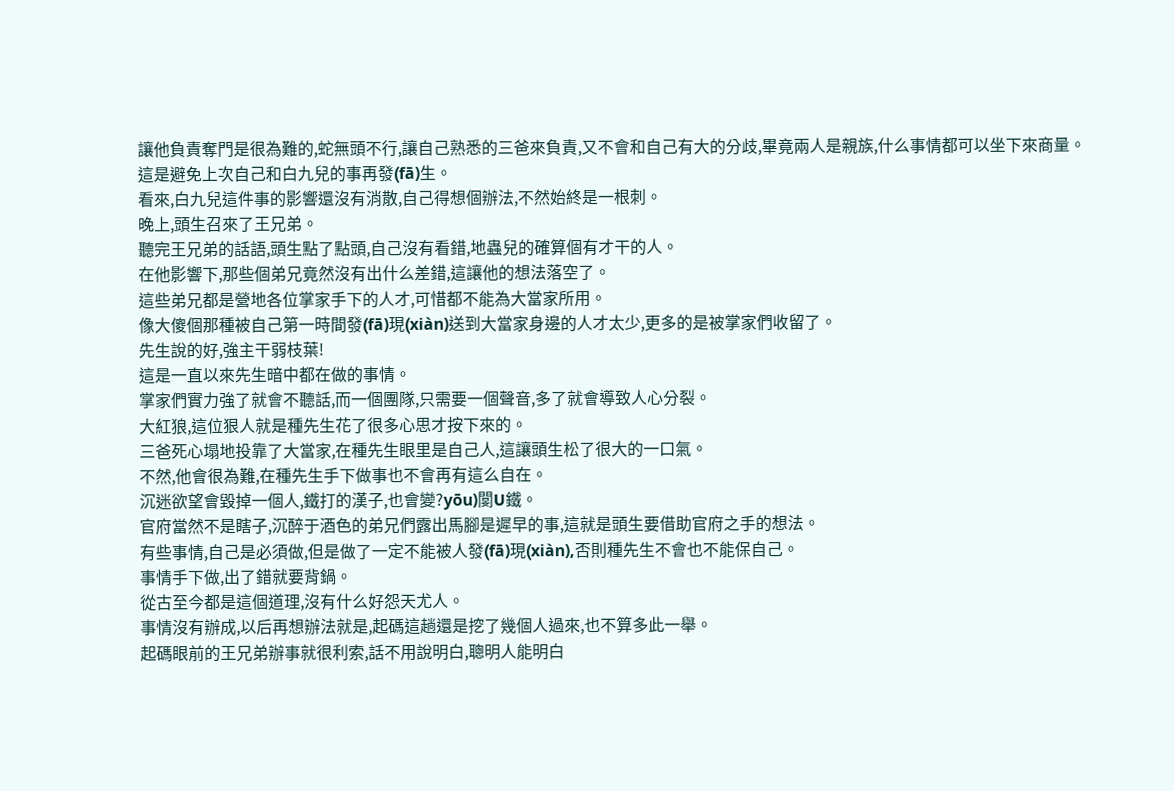讓他負責奪門是很為難的,蛇無頭不行,讓自己熟悉的三爸來負責,又不會和自己有大的分歧,畢竟兩人是親族,什么事情都可以坐下來商量。
這是避免上次自己和白九兒的事再發(fā)生。
看來,白九兒這件事的影響還沒有消散,自己得想個辦法,不然始終是一根刺。
晚上,頭生召來了王兄弟。
聽完王兄弟的話語,頭生點了點頭,自己沒有看錯,地蟲兒的確算個有才干的人。
在他影響下,那些個弟兄竟然沒有出什么差錯,這讓他的想法落空了。
這些弟兄都是營地各位掌家手下的人才,可惜都不能為大當家所用。
像大傻個那種被自己第一時間發(fā)現(xiàn)送到大當家身邊的人才太少,更多的是被掌家們收留了。
先生說的好,強主干弱枝葉!
這是一直以來先生暗中都在做的事情。
掌家們實力強了就會不聽話,而一個團隊,只需要一個聲音,多了就會導致人心分裂。
大紅狼,這位狠人就是種先生花了很多心思才按下來的。
三爸死心塌地投靠了大當家,在種先生眼里是自己人,這讓頭生松了很大的一口氣。
不然,他會很為難,在種先生手下做事也不會再有這么自在。
沉迷欲望會毀掉一個人,鐵打的漢子,也會變?yōu)閺U鐵。
官府當然不是瞎子,沉醉于酒色的弟兄們露出馬腳是遲早的事,這就是頭生要借助官府之手的想法。
有些事情,自己是必須做,但是做了一定不能被人發(fā)現(xiàn),否則種先生不會也不能保自己。
事情手下做,出了錯就要背鍋。
從古至今都是這個道理,沒有什么好怨天尤人。
事情沒有辦成,以后再想辦法就是,起碼這趟還是挖了幾個人過來,也不算多此一舉。
起碼眼前的王兄弟辦事就很利索,話不用說明白,聰明人能明白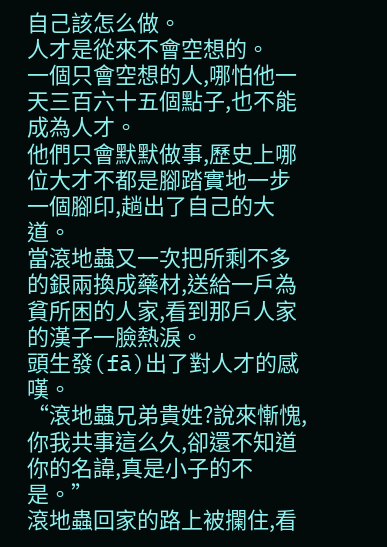自己該怎么做。
人才是從來不會空想的。
一個只會空想的人,哪怕他一天三百六十五個點子,也不能成為人才。
他們只會默默做事,歷史上哪位大才不都是腳踏實地一步一個腳印,趟出了自己的大道。
當滾地蟲又一次把所剩不多的銀兩換成藥材,送給一戶為貧所困的人家,看到那戶人家的漢子一臉熱淚。
頭生發(fā)出了對人才的感嘆。
“滾地蟲兄弟貴姓?說來慚愧,你我共事這么久,卻還不知道你的名諱,真是小子的不是。”
滾地蟲回家的路上被攔住,看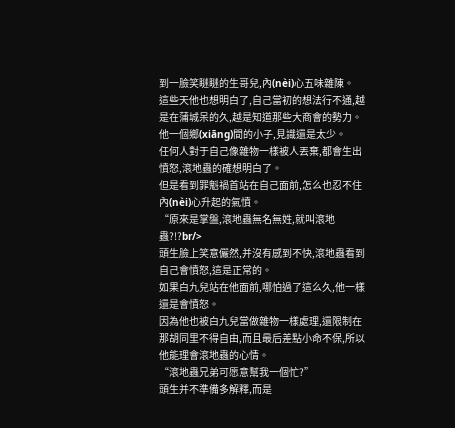到一臉笑瞇瞇的生哥兒,內(nèi)心五味雜陳。
這些天他也想明白了,自己當初的想法行不通,越是在蒲城呆的久,越是知道那些大商會的勢力。
他一個鄉(xiāng)間的小子,見識還是太少。
任何人對于自己像雜物一樣被人丟棄,都會生出憤怒,滾地蟲的確想明白了。
但是看到罪魁禍首站在自己面前,怎么也忍不住內(nèi)心升起的氣憤。
“原來是掌盤,滾地蟲無名無姓,就叫滾地蟲?!?br/>
頭生臉上笑意儼然,并沒有感到不快,滾地蟲看到自己會憤怒,這是正常的。
如果白九兒站在他面前,哪怕過了這么久,他一樣還是會憤怒。
因為他也被白九兒當做雜物一樣處理,還限制在那胡同里不得自由,而且最后差點小命不保,所以他能理會滾地蟲的心情。
“滾地蟲兄弟可愿意幫我一個忙?”
頭生并不準備多解釋,而是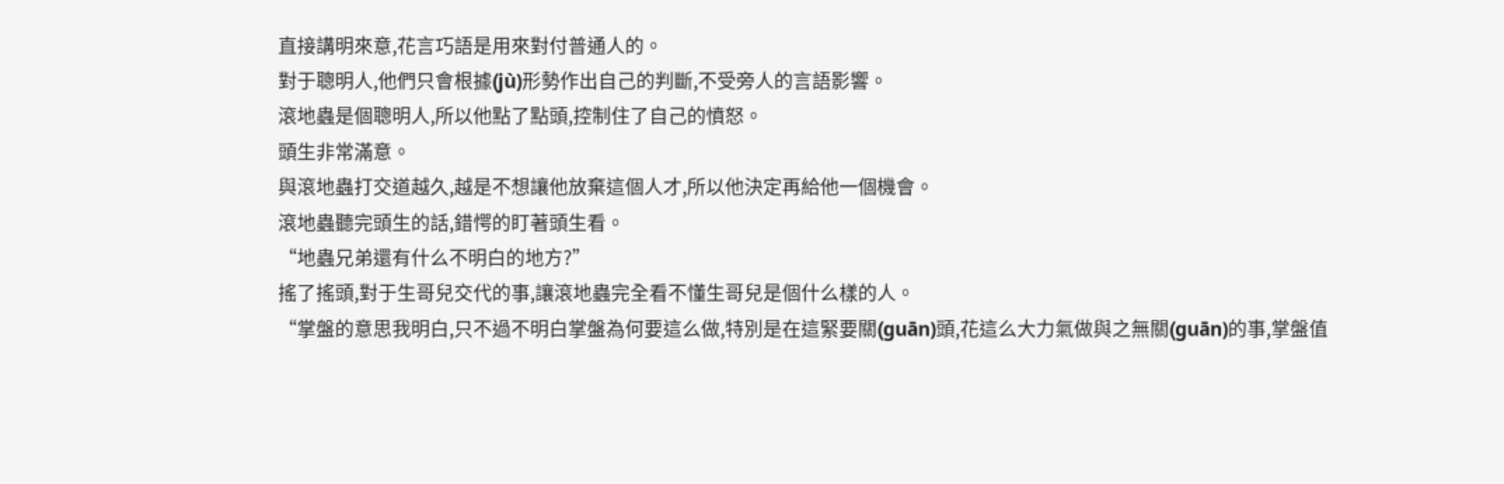直接講明來意,花言巧語是用來對付普通人的。
對于聰明人,他們只會根據(jù)形勢作出自己的判斷,不受旁人的言語影響。
滾地蟲是個聰明人,所以他點了點頭,控制住了自己的憤怒。
頭生非常滿意。
與滾地蟲打交道越久,越是不想讓他放棄這個人才,所以他決定再給他一個機會。
滾地蟲聽完頭生的話,錯愕的盯著頭生看。
“地蟲兄弟還有什么不明白的地方?”
搖了搖頭,對于生哥兒交代的事,讓滾地蟲完全看不懂生哥兒是個什么樣的人。
“掌盤的意思我明白,只不過不明白掌盤為何要這么做,特別是在這緊要關(guān)頭,花這么大力氣做與之無關(guān)的事,掌盤值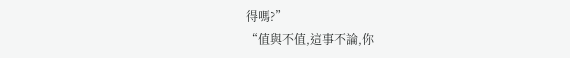得嗎?”
“值與不值,這事不論,你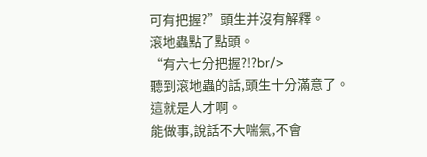可有把握?”頭生并沒有解釋。
滾地蟲點了點頭。
“有六七分把握?!?br/>
聽到滾地蟲的話,頭生十分滿意了。
這就是人才啊。
能做事,說話不大喘氣,不會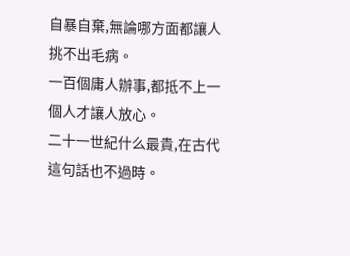自暴自棄,無論哪方面都讓人挑不出毛病。
一百個庸人辦事,都抵不上一個人才讓人放心。
二十一世紀什么最貴,在古代這句話也不過時。